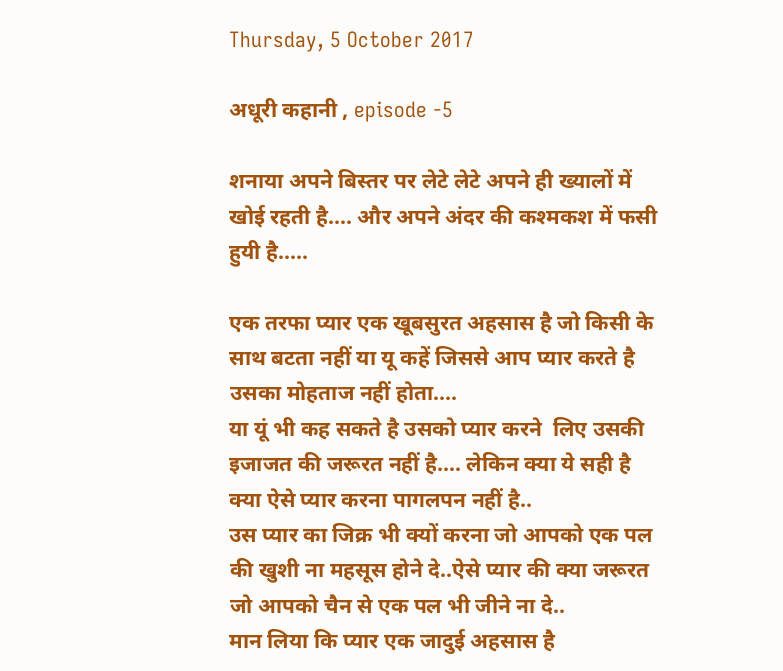Thursday, 5 October 2017

अधूरी कहानी , episode -5

शनाया अपने बिस्तर पर लेटे लेटे अपने ही ख्यालों में खोई रहती है.... और अपने अंदर की कश्मकश में फसी हुयी है.....

एक तरफा प्यार एक खूबसुरत अहसास है जो किसी के साथ बटता नहीं या यू कहें जिससे आप प्यार करते है उसका मोहताज नहीं होता....
या यूं भी कह सकते है उसको प्यार करने  लिए उसकी इजाजत की जरूरत नहीं है.... लेकिन क्या ये सही है क्या ऐसे प्यार करना पागलपन नहीं है..
उस प्यार का जिक्र भी क्यों करना जो आपको एक पल की खुशी ना महसूस होने दे..ऐसे प्यार की क्या जरूरत जो आपको चैन से एक पल भी जीने ना दे..
मान लिया कि प्यार एक जादुई अहसास है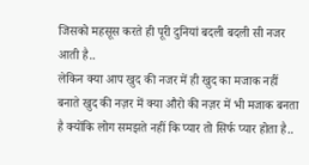जिसको महसूस करते ही पूरी दुनियां बदली बदली सी नजर आती है..
लेकिन क्या आप खुद की नजर में ही खुद का मजाक नहीं बनाते खुद की नज़र में क्या औरो की नज़र में भी मजाक बनता है क्योंकि लोग समझते नहीं कि प्यार तो सिर्फ प्यार होता है..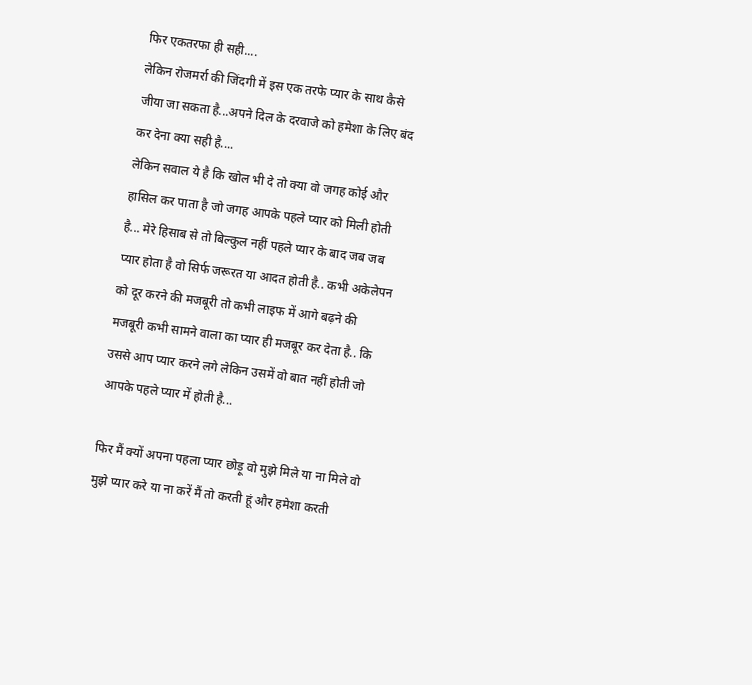फिर एकतरफा ही सही....
लेकिन रोजमर्रा की जिंदगी में इस एक तरफे प्यार के साथ कैसे जीया जा सकता है...अपने दिल के दरवाजे को हमेशा के लिए बंद कर देना क्या सही है....
लेकिन सवाल ये है कि खोल भी दे तो क्या वो जगह कोई और हासिल कर पाता है जो जगह आपके पहले प्यार को मिली होती है... मेरे हिसाब से तो बिल्कुल नहीं पहले प्यार के बाद जब जब प्यार होता है वो सिर्फ जरूरत या आदत होती है.. कभी अकेलेपन को दूर करने की मजबूरी तो कभी लाइफ में आगे बढ़ने की मजबूरी कभी सामने वाला का प्यार ही मजबूर कर देता है.. कि उससे आप प्यार करने लगे लेकिन उसमें वो बात नहीं होती जो आपके पहले प्यार में होती है...

फिर मैं क्यों अपना पहला प्यार छोड़ू वो मुझे मिले या ना मिले वो मुझे प्यार करे या ना करें मैं तो करती हूं और हमेशा करती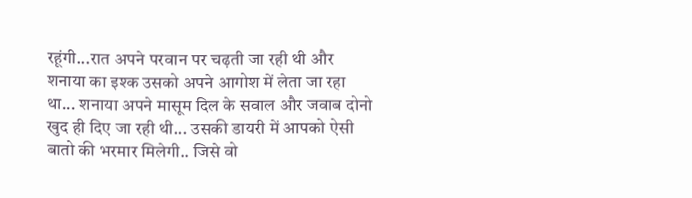रहूंगी...रात अपने परवान पर चढ़ती जा रही थी और शनाया का इश्क उसको अपने आगोश में लेता जा रहा था... शनाया अपने मासूम दिल के सवाल और जवाब दोनो खुद ही दिए जा रही थी... उसकी डायरी में आपको ऐसी बातो की भरमार मिलेगी.. जिसे वो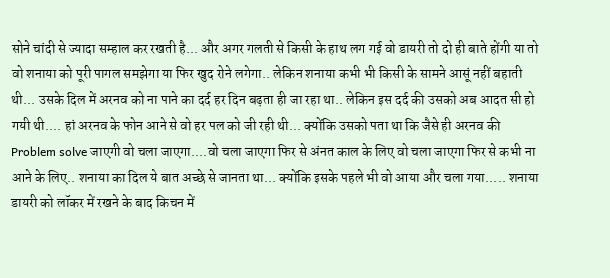सोने चांदी से ज्यादा सम्हाल कर रखती है... और अगर गलती से किसी के हाथ लग गई वो डायरी तो दो ही बाते होंगी या तो वो शनाया को पूरी पागल समझेगा या फिर खुद रोने लगेगा.. लेकिन शनाया कभी भी किसी के सामने आसूं नहीं बहाती थी... उसके दिल में अरनव को ना पाने का दर्द हर दिन बढ़ता ही जा रहा था.. लेकिन इस दर्द की उसको अब आदत सी हो गयी थी.... हां अरनव के फोन आने से वो हर पल को जी रही थी... क्योंकि उसको पता था कि जैसे ही अरनव की Problem solve जाएगी वो चला जाएगा....वो चला जाएगा फिर से अंनत काल के लिए वो चला जाएगा फिर से कभी ना आने के लिए.. शनाया का दिल ये बात अच्छे से जानता था... क्योंकि इसके पहले भी वो आया और चला गया..... शनाया डायरी को लॉकर में रखने के बाद किचन में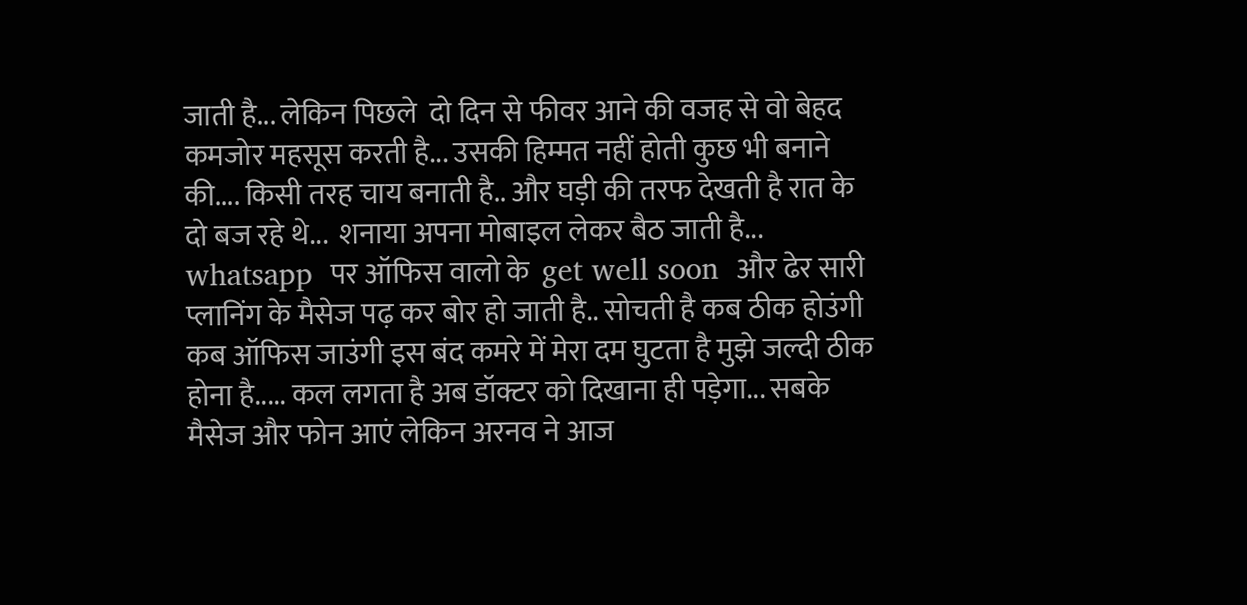जाती है... लेकिन पिछले  दो दिन से फीवर आने की वजह से वो बेहद कमजोर महसूस करती है... उसकी हिम्मत नहीं होती कुछ भी बनाने की.... किसी तरह चाय बनाती है.. और घड़ी की तरफ देखती है रात के दो बज रहे थे...  शनाया अपना मोबाइल लेकर बैठ जाती है...  whatsapp  पर ऑफिस वालो के  get well soon  और ढेर सारी प्लानिंग के मैसेज पढ़ कर बोर हो जाती है.. सोचती है कब ठीक होउंगी कब ऑफिस जाउंगी इस बंद कमरे में मेरा दम घुटता है मुझे जल्दी ठीक होना है..... कल लगता है अब डॉक्टर को दिखाना ही पड़ेगा... सबके मैसेज और फोन आएं लेकिन अरनव ने आज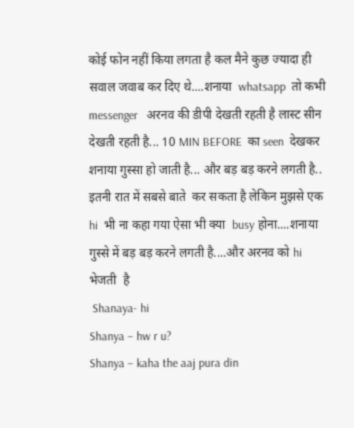कोई फोन नहीं किया लगता है कल मैने कुछ ज्यादा ही सवाल जवाब कर दिए थे....शनाया  whatsapp  तो कभी  messenger   अरनव की डीपी देखती रहती है लास्ट सीन देखती रहती है... 10 MIN BEFORE  का seen  देखकर शनाया गुस्सा हो जाती है... और बड़ बड़ करने लगती है.. इतनी रात में सबसे बाते  कर सकता है लेकिन मुझसे एक  hi  भी ना कहा गया ऐसा भी क्या  busy होना....शनाया गुस्से में बड़ बड़ करने लगती है....और अरनव को hi  भेजती  है
 Shanaya- hi
Shanya – hw r u?
Shanya – kaha the aaj pura din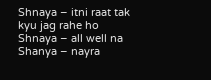Shnaya – itni raat tak kyu jag rahe ho
Shnaya – all well na
Shanya – nayra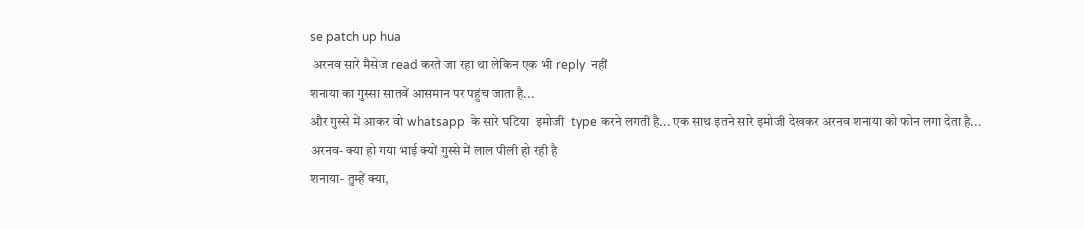se patch up hua
 अरनव सारे मैसेज read करते जा रहा था लेकिन एक भी reply  नहीं
शनाया का गुस्सा सातवें आसमान पर पहुंच जाता है...
और गुस्से में आकर वो whatsapp  के सारे घटिया  इमोजी  type करने लगती है... एक साथ इतने सारे इमोजी देखकर अरनव शनाया को फोन लगा देता है...
अरनव- क्या हो गया भाई क्यों गुस्से में लाल पीली हो रही है
शनाया- तुम्हें क्या,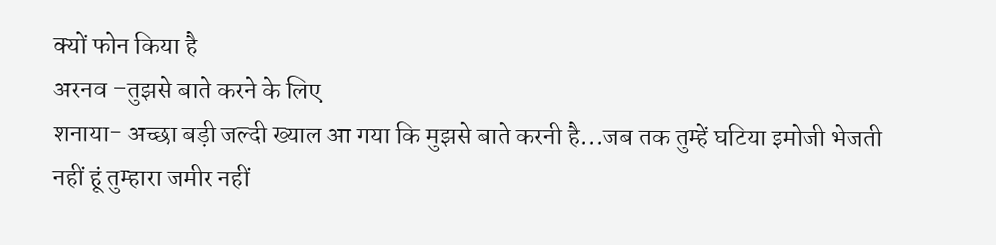क्यों फोन किया है
अरनव –तुझसे बाते करने के लिए
शनाया- अच्छा बड़ी जल्दी ख्याल आ गया कि मुझसे बाते करनी है...जब तक तुम्हें घटिया इमोजी भेजती नहीं हूं तुम्हारा जमीर नहीं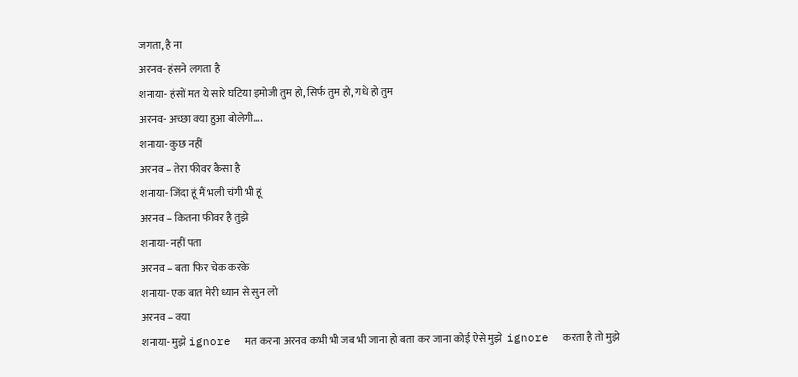जगता, है ना
अरनव- हंसने लगता है
शनाया- हंसों मत ये सारे घटिया इमोजी तुम हो, सिर्फ तुम हो, गधे हो तुम
अरनव- अच्छा क्या हुआ बोलेगी....
शनाया- कुछ नहीं
अरनव – तेरा फीवर कैसा है
शनाया- जिंदा हूं मैं भली चंगी भी हूं
अरनव – कितना फीवर है तुझे
शनाया- नहीं पता
अरनव – बता फिर चेक करके
शनाया- एक बात मेरी ध्यान से सुन लो
अरनव – क्या
शनाया- मुझे ignore  मत करना अरनव कभी भी जब भी जाना हो बता कर जाना कोई ऐसे मुझे  ignore  करता है तो मुझे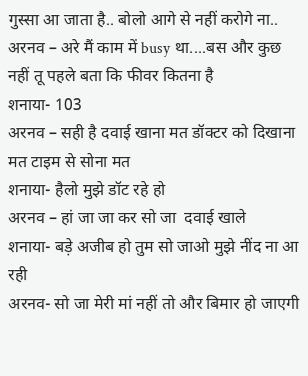गुस्सा आ जाता है.. बोलो आगे से नहीं करोगे ना..
अरनव – अरे मैं काम में busy था....बस और कुछ नहीं तू पहले बता कि फीवर कितना है
शनाया- 103
अरनव – सही है दवाई खाना मत डॉक्टर को दिखाना मत टाइम से सोना मत
शनाया- हैलो मुझे डॉट रहे हो
अरनव – हां जा जा कर सो जा  दवाई खाले
शनाया- बड़े अजीब हो तुम सो जाओ मुझे नींद ना आ रही
अरनव- सो जा मेरी मां नहीं तो और बिमार हो जाएगी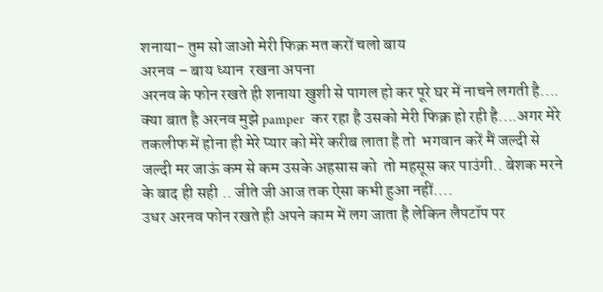शनाया- तुम सो जाओ मेरी फिक्र मत करों चलो बाय
अरनव – बाय ध्यान  रखना अपना
अरनव के फोन रखते ही शनाया खुशी से पागल हो कर पूरे घर में नाचने लगती है.... क्या बात है अरनव मुझे pamper  कर रहा है उसको मेरी फिक्र हो रही है....अगर मेरे तकलीफ में होना ही मेरे प्यार को मेरे करीब लाता है तो  भगवान करें मैं जल्दी से जल्दी मर जाऊं कम से कम उसके अहसास को  तो महसूस कर पाउंगी.. बेशक मरने के बाद ही सही .. जीते जी आज तक ऐसा कभी हुआ नहीं....
उधर अरनव फोन रखते ही अपने काम में लग जाता है लेकिन लैपटॉप पर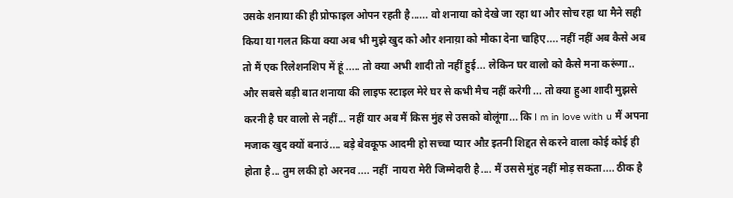उसके शनाया की ही प्रोफाइल ओपन रहती है...... वो शनाया को देखे जा रहा था और सोच रहा था मैने सही किया या गलत किया क्या अब भी मुझे खुद को और शनाय़ा को मौका देना चाहिए.... नहीं नहीं अब कैसे अब तो मैं एक रिलेशनशिप में हूं ..... तो क्या अभी शादी तो नहीं हुई... लेकिन घर वालो को कैसे मना करूंगा.. और सबसे बड़ी बात शनाया की लाइफ स्टाइल मेरे घर से कभी मैच नहीं करेगी ... तो क्या हुआ शादी मुझसे करनी है घर वालो से नहीं... नहीं यार अब मैं किस मुंह से उसको बोलूंगा... कि I m in love with u मैं अपना मजाक खुद क्यों बनाउं.... बड़े बेवकूफ आदमी हो सच्चा प्यार औऱ इतनी शिद्दत से करने वाला कोई कोई ही होता है... तुम लकी हो अरनव .... नहीं  नायरा मेरी जिम्मेदारी है.... मैं उससे मुंह नहीं मोड़ सकता.... ठीक है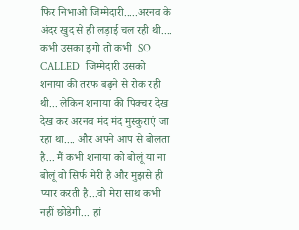फिर निभाओ जिम्मेदारी.....अरनव के अंदर खुद से ही लड़ाई चल रही थी.... कभी उसका इगो तो कभी  SO CALLED   जिम्मेदारी उसको शनाया की तरफ बढ़ने से रोक रही थी... लेकिन शनाया की पिक्चर देख देख कर अरनव मंद मंद मुस्कुराएं जा रहा था.... और अपने आप से बोलता है... मैं कभी शनाया को बोलूं या ना बोलूं वो सिर्फ मेरी है और मुझसे ही प्यार करती है...वो मेरा साथ कभी नहीं छोडेगी... हां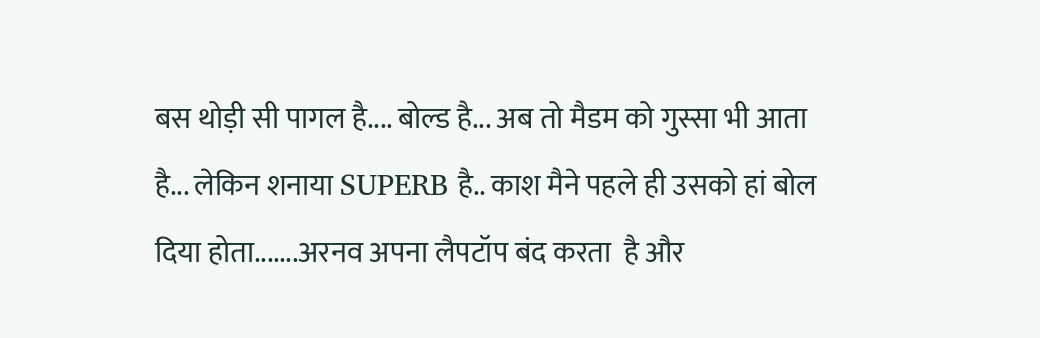बस थोड़ी सी पागल है.... बोल्ड है... अब तो मैडम को गुस्सा भी आता है... लेकिन शनाया SUPERB है.. काश मैने पहले ही उसको हां बोल दिया होता.......अरनव अपना लैपटॉप बंद करता  है और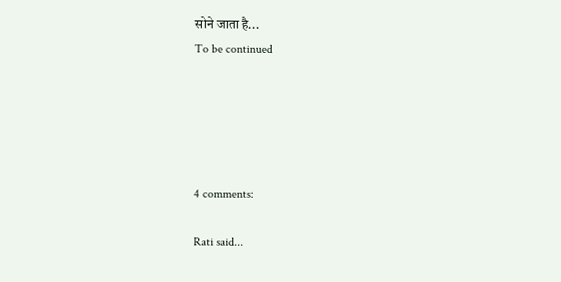सोने जाता है...
To be continued





4 comments:

Rati said...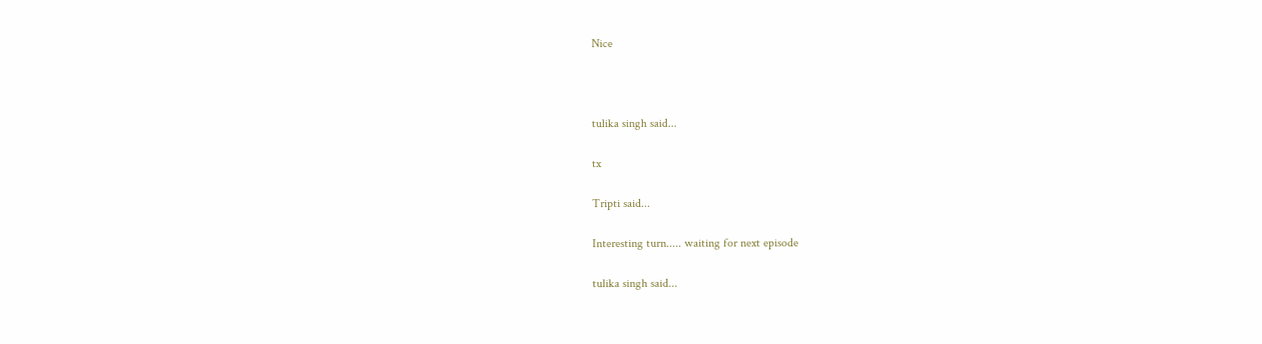Nice



tulika singh said...

tx

Tripti said...

Interesting turn..... waiting for next episode

tulika singh said...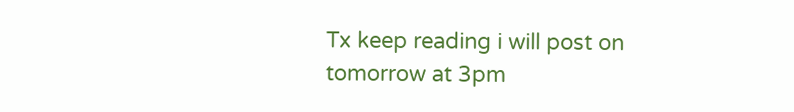Tx keep reading i will post on tomorrow at 3pm